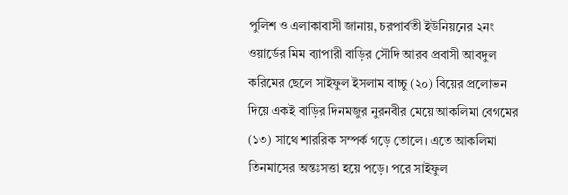পুলিশ ও এলাকাবাসী জানায়, চরপার্বতী ইউনিয়নের ২নং ওয়ার্ডের মিম ব্যাপারী বাড়ির সৌদি আরব প্রবাসী আবদুল করিমের ছেলে সাইফুল ইসলাম বাচ্চু (২০) বিয়ের প্রলোভন দিয়ে একই বাড়ির দিনমজুর নুরনবীর মেয়ে আকলিমা বেগমের (১৩) সাথে শাররিক সম্পর্ক গড়ে তোলে। এতে আকলিমা তিনমাসের অন্তঃসত্তা হয়ে পড়ে। পরে সাইফুল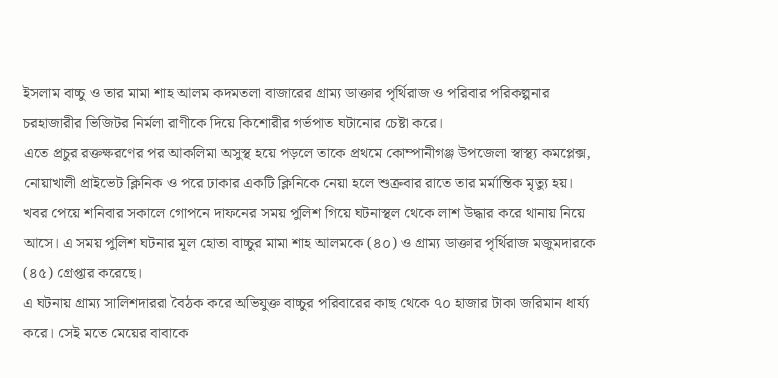ইসলাম বাচ্চু ও তার মামা শাহ আলম কদমতলা বাজারের গ্রাম্য ডাক্তার পৃর্থিরাজ ও পরিবার পরিকল্পনার চরহাজারীর ভিজিটর নির্মলা রাণীকে দিয়ে কিশোরীর গর্ভপাত ঘটানোর চেষ্টা করে।
এতে প্রচুর রক্তক্ষরণের পর আকলিমা অসুস্থ হয়ে পড়লে তাকে প্রথমে কোম্পানীগঞ্জ উপজেলা স্বাস্থ্য কমপ্লেক্স, নোয়াখালী প্রাইভেট ক্লিনিক ও পরে ঢাকার একটি ক্লিনিকে নেয়া হলে শুক্রবার রাতে তার মর্মান্তিক মৃত্যু হয়। খবর পেয়ে শনিবার সকালে গোপনে দাফনের সময় পুলিশ গিয়ে ঘটনাস্থল থেকে লাশ উদ্ধার করে থানায় নিয়ে আসে। এ সময় পুলিশ ঘটনার মূল হোতা বাচ্চুর মামা শাহ আলমকে (৪০) ও গ্রাম্য ডাক্তার পৃর্থিরাজ মজুমদারকে (৪৫) গ্রেপ্তার করেছে।
এ ঘটনায় গ্রাম্য সালিশদাররা বৈঠক করে অভিযুক্ত বাচ্চুর পরিবারের কাছ থেকে ৭০ হাজার টাকা জরিমান ধার্য্য করে। সেই মতে মেয়ের বাবাকে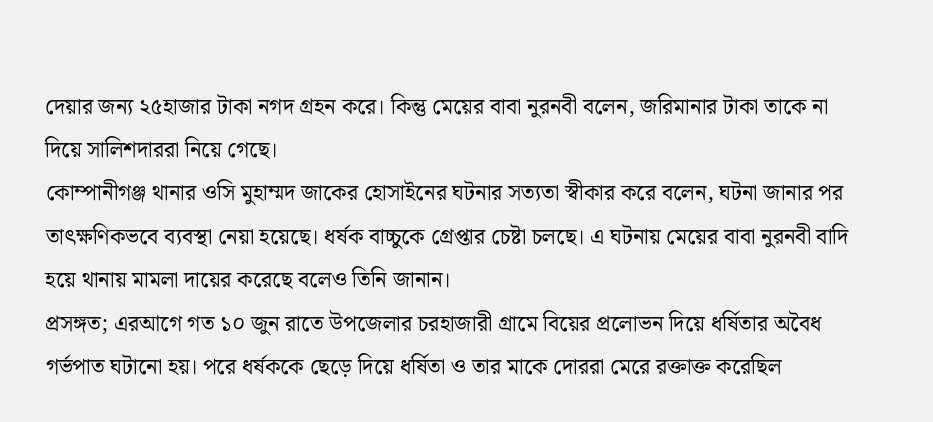দেয়ার জন্য ২৫হাজার টাকা নগদ গ্রহন করে। কিন্তু মেয়ের বাবা নুরনবী বলেন, জরিমানার টাকা তাকে না দিয়ে সালিশদাররা নিয়ে গেছে।
কোম্পানীগঞ্জ থানার ওসি মুহাম্মদ জাকের হোসাইনের ঘটনার সত্যতা স্বীকার করে বলেন, ঘটনা জানার পর তাৎক্ষণিকভবে ব্যবস্থা নেয়া হয়েছে। ধর্ষক বাচ্চুকে গ্রেপ্তার চেষ্টা চলছে। এ ঘটনায় মেয়ের বাবা নুরনবী বাদি হয়ে থানায় মামলা দায়ের করেছে বলেও তিনি জানান।
প্রসঙ্গত; এরআগে গত ১০ জুন রাতে উপজেলার চরহাজারী গ্রামে বিয়ের প্রলোভন দিয়ে ধর্ষিতার অবৈধ গর্ভপাত ঘটানো হয়। পরে ধর্ষককে ছেড়ে দিয়ে ধর্ষিতা ও তার মাকে দোররা মেরে রক্তাক্ত করেছিল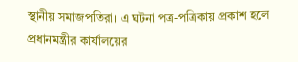স্থানীয় সমাজপতিরা। এ ঘটনা পত্র-পত্রিকায় প্রকাশ হলে প্রধানমন্ত্রীর কার্যালয়ের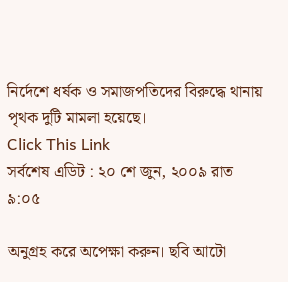নির্দেশে ধর্ষক ও সমাজপতিদের বিরুদ্ধে থানায় পৃথক দুটি মামলা হয়েছে।
Click This Link
সর্বশেষ এডিট : ২০ শে জুন, ২০০৯ রাত ৯:০৫

অনুগ্রহ করে অপেক্ষা করুন। ছবি আটো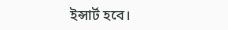ইন্সার্ট হবে।